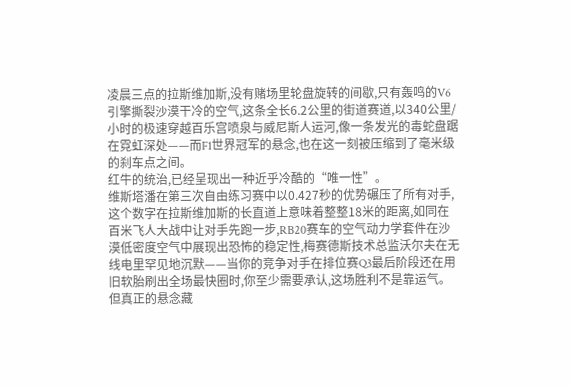凌晨三点的拉斯维加斯,没有赌场里轮盘旋转的间歇,只有轰鸣的V6引擎撕裂沙漠干冷的空气,这条全长6.2公里的街道赛道,以340公里/小时的极速穿越百乐宫喷泉与威尼斯人运河,像一条发光的毒蛇盘踞在霓虹深处——而F1世界冠军的悬念,也在这一刻被压缩到了毫米级的刹车点之间。
红牛的统治,已经呈现出一种近乎冷酷的“唯一性”。
维斯塔潘在第三次自由练习赛中以0.427秒的优势碾压了所有对手,这个数字在拉斯维加斯的长直道上意味着整整18米的距离,如同在百米飞人大战中让对手先跑一步,RB20赛车的空气动力学套件在沙漠低密度空气中展现出恐怖的稳定性,梅赛德斯技术总监沃尔夫在无线电里罕见地沉默——当你的竞争对手在排位赛Q3最后阶段还在用旧软胎刷出全场最快圈时,你至少需要承认,这场胜利不是靠运气。
但真正的悬念藏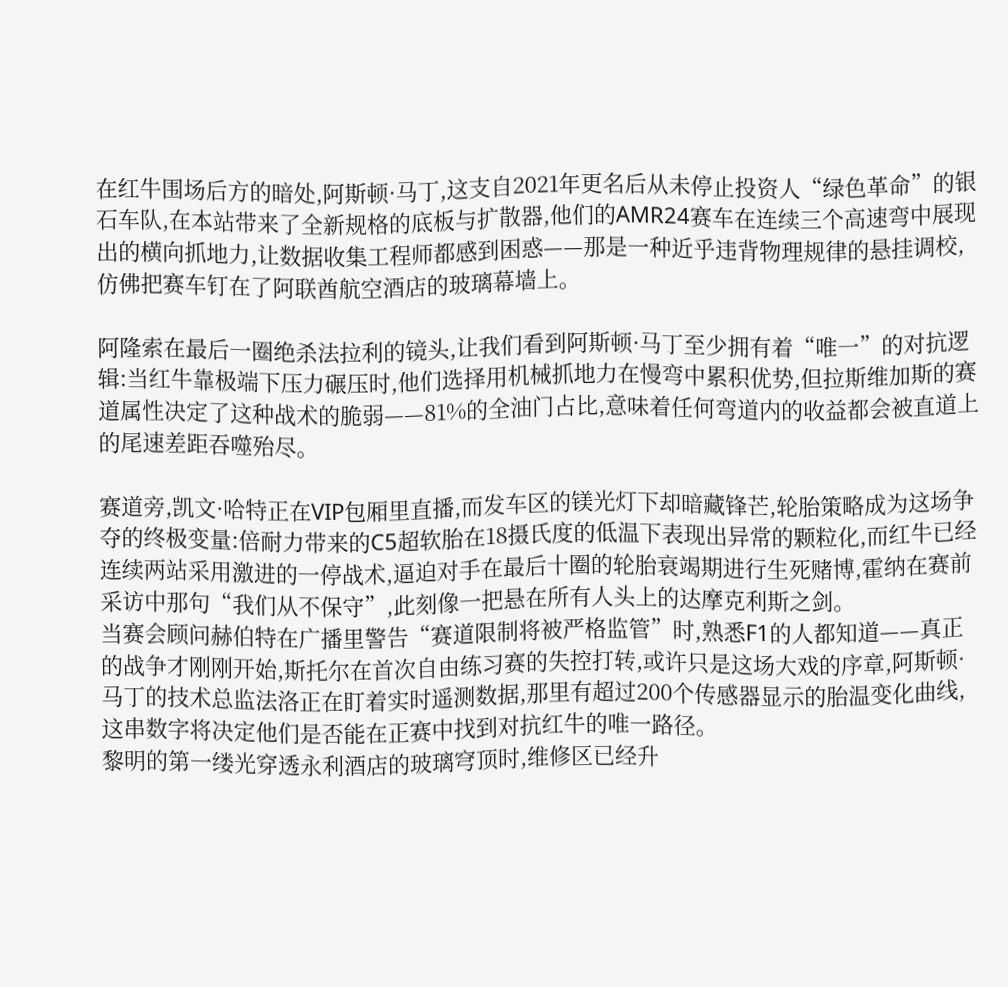在红牛围场后方的暗处,阿斯顿·马丁,这支自2021年更名后从未停止投资人“绿色革命”的银石车队,在本站带来了全新规格的底板与扩散器,他们的AMR24赛车在连续三个高速弯中展现出的横向抓地力,让数据收集工程师都感到困惑——那是一种近乎违背物理规律的悬挂调校,仿佛把赛车钉在了阿联酋航空酒店的玻璃幕墙上。

阿隆索在最后一圈绝杀法拉利的镜头,让我们看到阿斯顿·马丁至少拥有着“唯一”的对抗逻辑:当红牛靠极端下压力碾压时,他们选择用机械抓地力在慢弯中累积优势,但拉斯维加斯的赛道属性决定了这种战术的脆弱——81%的全油门占比,意味着任何弯道内的收益都会被直道上的尾速差距吞噬殆尽。

赛道旁,凯文·哈特正在VIP包厢里直播,而发车区的镁光灯下却暗藏锋芒,轮胎策略成为这场争夺的终极变量:倍耐力带来的C5超软胎在18摄氏度的低温下表现出异常的颗粒化,而红牛已经连续两站采用激进的一停战术,逼迫对手在最后十圈的轮胎衰竭期进行生死赌博,霍纳在赛前采访中那句“我们从不保守”,此刻像一把悬在所有人头上的达摩克利斯之剑。
当赛会顾问赫伯特在广播里警告“赛道限制将被严格监管”时,熟悉F1的人都知道——真正的战争才刚刚开始,斯托尔在首次自由练习赛的失控打转,或许只是这场大戏的序章,阿斯顿·马丁的技术总监法洛正在盯着实时遥测数据,那里有超过200个传感器显示的胎温变化曲线,这串数字将决定他们是否能在正赛中找到对抗红牛的唯一路径。
黎明的第一缕光穿透永利酒店的玻璃穹顶时,维修区已经升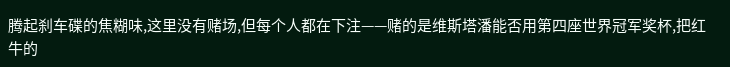腾起刹车碟的焦糊味,这里没有赌场,但每个人都在下注——赌的是维斯塔潘能否用第四座世界冠军奖杯,把红牛的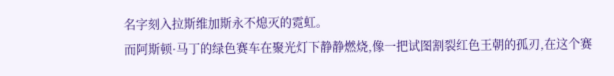名字刻入拉斯维加斯永不熄灭的霓虹。
而阿斯顿·马丁的绿色赛车在聚光灯下静静燃烧,像一把试图割裂红色王朝的孤刃,在这个赛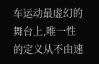车运动最虚幻的舞台上,唯一性的定义从不由速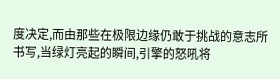度决定,而由那些在极限边缘仍敢于挑战的意志所书写,当绿灯亮起的瞬间,引擎的怒吼将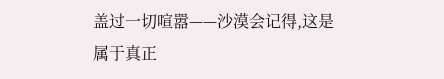盖过一切喧嚣——沙漠会记得,这是属于真正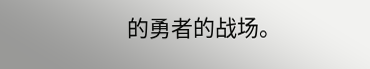的勇者的战场。